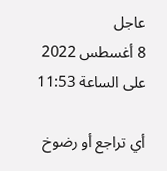عاجل
8 أغسطس 2022 على الساعة 11:53

أي تراجع أو رضوخ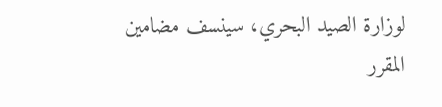لوزارة الصيد البحري، سينسف مضامين المقرر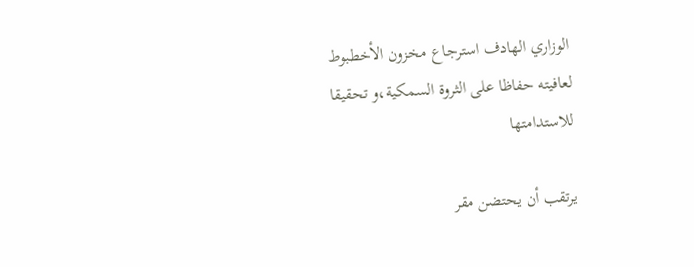الوزاري الهادف استرجاع مخزون الأخطبوط لعافيته حفاظا على الثروة السمكية،و تحقيقا للاستدامتها

يرتقب أن يحتضن مقر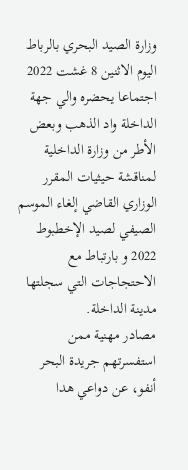وزارة الصيد البحري بالرباط اليوم الاثنين 8 غشت 2022 اجتماعا يحضره والي جهة الداخلة واد الذهب وبعض الأطر من وزارة الداخلية لمناقشة حيثيات المقرر الوزاري القاضي إلغاء الموسم الصيفي لصيد الإخطبوط 2022 و بارتباط مع الاحتجاجات التي سجلتها مدينة الداخلة.
مصادر مهنية ممن استفسرتهم جريدة البحر أنفو، عن دواعي هدا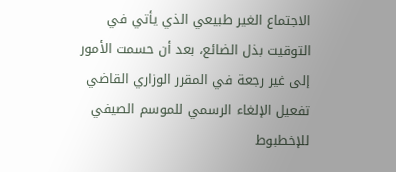الاجتماع الغير طبيعي الذي يأتي في التوقيت بذل الضائع، بعد أن حسمت الأمور إلى غير رجعة في المقرر الوزاري القاضي تفعيل الإلغاء الرسمي للموسم الصيفي للإخطبوط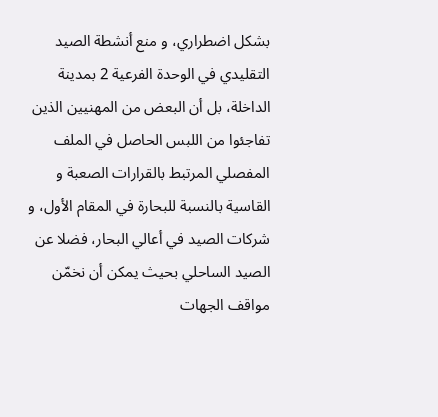بشكل اضطراري، و منع أنشطة الصيد التقليدي في الوحدة الفرعية 2 بمدينة الداخلة، بل أن البعض من المهنيين الذين تفاجئوا من اللبس الحاصل في الملف المفصلي المرتبط بالقرارات الصعبة و القاسية بالنسبة للبحارة في المقام الأول، و شركات الصيد في أعالي البحار، فضلا عن الصيد الساحلي بحيث يمكن أن نخمّن مواقف الجهات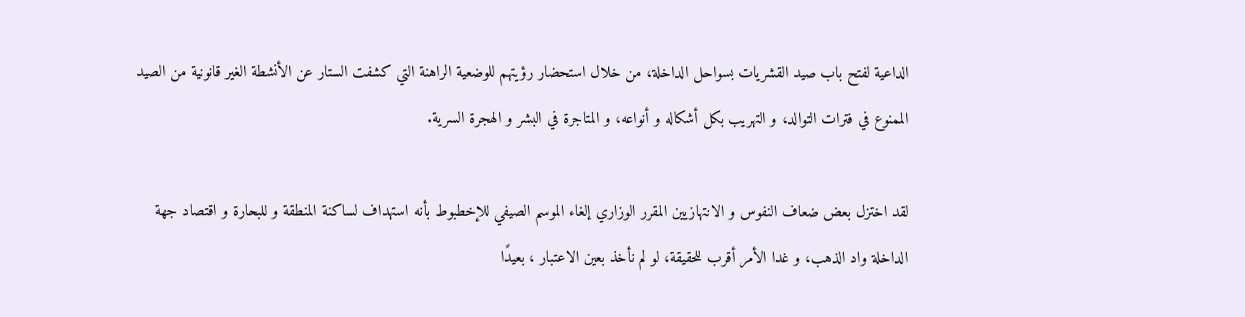الداعية لفتح باب صيد القشريات بسواحل الداخلة، من خلال استحضار رؤيتهم للوضعية الراهنة التي كشفت الستار عن الأنشطة الغير قانونية من الصيد الممنوع في فترات التوالد، و التهريب بكل أشكاله و أنواعه، و المتاجرة في البشر و الهجرة السرية.

لقد اختزل بعض ضعاف النفوس و الانتهازيين المقرر الوزاري إلغاء الموسم الصيفي للإخطبوط بأنه استهداف لساكنة المنطقة و للبحارة و اقتصاد جهة الداخلة واد الذهب، و غدا الأمر أقرب للحقيقة، لو لم نأخذ بعين الاعتبار ، بعيدًا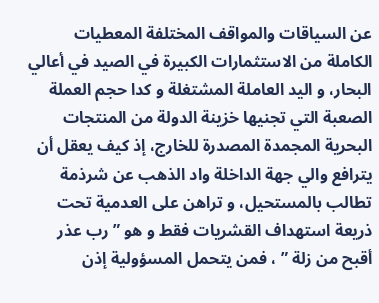عن السياقات والمواقف المختلفة المعطيات الكاملة من الاستثمارات الكبيرة في الصيد في أعالي البحار، و اليد العاملة المشتغلة و كدا حجم العملة الصعبة التي تجنيها خزينة الدولة من المنتجات البحرية المجمدة المصدرة للخارج، إذ كيف يعقل أن يترافع والي جهة الداخلة واد الذهب عن شرذمة تطالب بالمستحيل، و تراهن على العدمية تحت ذريعة استهداف القشريات فقط و هو ” رب عذر أقبح من زلة ” ، فمن يتحمل المسؤولية إذن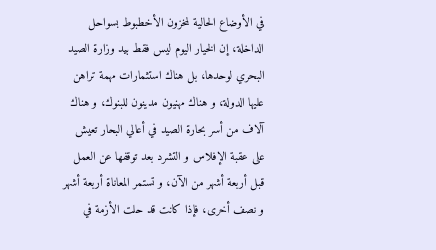في الأوضاع الحالية لمخزون الأخطبوط بسواحل الداخلة، إن الخيار اليوم ليس فقط بيد وزارة الصيد البحري لوحدها، بل هناك استثمارات مهمة تراهن عليها الدولة، و هناك مهنيون مدينون للبنوك، و هناك آلاف من أسر بحارة الصيد في أعالي البحار تعيش على عقبة الإفلاس و التشرد بعد توقفها عن العمل قبل أربعة أشهر من الآن، و تستمر المعاناة أربعة أشهر و نصف أخرى، فإذا كانت قد حلت الأزمة في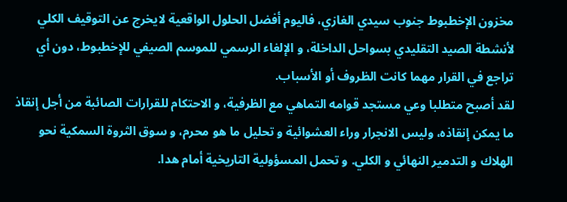مخزون الإخطبوط جنوب سيدي الغازي، فاليوم أفضل الحلول الواقعية لايخرج عن التوقيف الكلي لأنشطة الصيد التقليدي بسواحل الداخلة، و الإلغاء الرسمي للموسم الصيفي للإخطبوط، دون أي تراجع في القرار مهما كانت الظروف أو الأسباب.
لقد أصبح متطلبا وعي مستجد قوامه التماهي مع الظرفية، و الاحتكام للقرارات الصائبة من أجل إنقاذ ما يمكن إنقاذه، وليس الانجرار وراء العشوائية و تحليل ما هو محرم، و سوق الثروة السمكية نحو الهلاك و التدمير النهائي و الكلي. و تحمل المسؤولية التاريخية أمام هدا.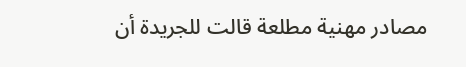مصادر مهنية مطلعة قالت للجريدة أن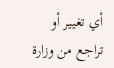أي تغيير أو تراجع من وزارة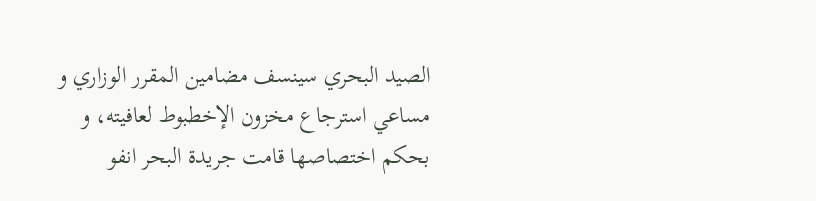الصيد البحري سينسف مضامين المقرر الوزاري و مساعي استرجاع مخزون الإخطبوط لعافيته، و بحكم اختصاصها قامت جريدة البحر انفو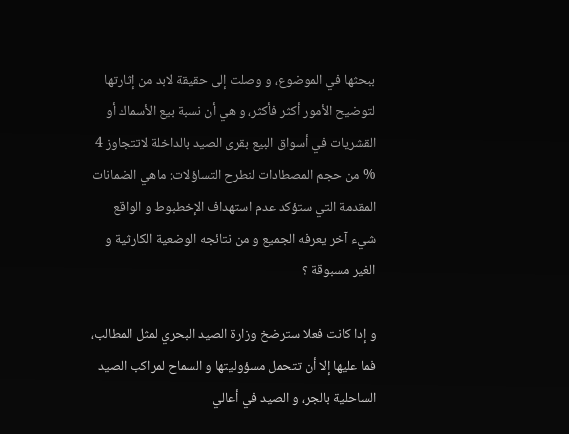ببحثها في الموضوع، و وصلت إلى حقيقة لابد من إثارتها لتوضيح الأمور أكثر فأكثر، و هي أن نسبة بيع الأسماك أو القشريات في أسواق البيع بقرى الصيد بالداخلة لاتتجاوز 4 % من حجم المصطادات لنطرح التساؤلات: ماهي الضمانات المقدمة التي ستؤكد عدم استهداف الإخطبوط و الواقع شيء آخر يعرفه الجميع و من نتائجه الوضعية الكارثية و الغير مسبوقة ؟

و إدا كانت فعلا سترضخ وزارة الصيد البحري لمثل المطالب، فما عليها إلا أن تتحمل مسؤوليتها و السماح لمراكب الصيد الساحلية بالجر، و الصيد في أعالي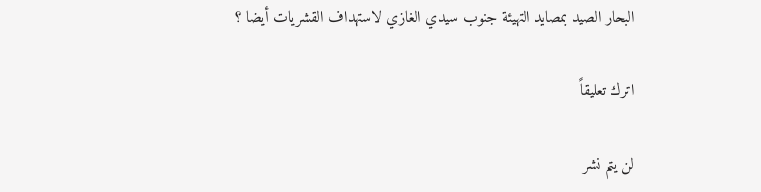البحار الصيد بمصايد التهيئة جنوب سيدي الغازي لاستهداف القشريات أيضا ؟

اترك تعليقاً

لن يتم نشر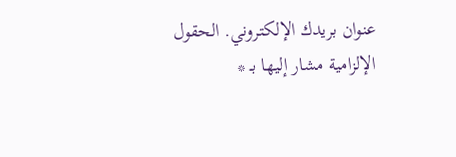عنوان بريدك الإلكتروني. الحقول الإلزامية مشار إليها بـ *